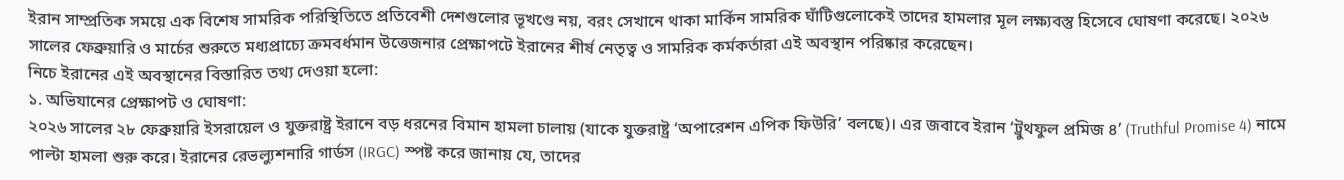ইরান সাম্প্রতিক সময়ে এক বিশেষ সামরিক পরিস্থিতিতে প্রতিবেশী দেশগুলোর ভূখণ্ডে নয়, বরং সেখানে থাকা মার্কিন সামরিক ঘাঁটিগুলোকেই তাদের হামলার মূল লক্ষ্যবস্তু হিসেবে ঘোষণা করেছে। ২০২৬ সালের ফেব্রুয়ারি ও মার্চের শুরুতে মধ্যপ্রাচ্যে ক্রমবর্ধমান উত্তেজনার প্রেক্ষাপটে ইরানের শীর্ষ নেতৃত্ব ও সামরিক কর্মকর্তারা এই অবস্থান পরিষ্কার করেছেন।
নিচে ইরানের এই অবস্থানের বিস্তারিত তথ্য দেওয়া হলো:
১. অভিযানের প্রেক্ষাপট ও ঘোষণা:
২০২৬ সালের ২৮ ফেব্রুয়ারি ইসরায়েল ও যুক্তরাষ্ট্র ইরানে বড় ধরনের বিমান হামলা চালায় (যাকে যুক্তরাষ্ট্র ‘অপারেশন এপিক ফিউরি’ বলছে)। এর জবাবে ইরান ‘ট্রুথফুল প্রমিজ ৪’ (Truthful Promise 4) নামে পাল্টা হামলা শুরু করে। ইরানের রেভল্যুশনারি গার্ডস (IRGC) স্পষ্ট করে জানায় যে, তাদের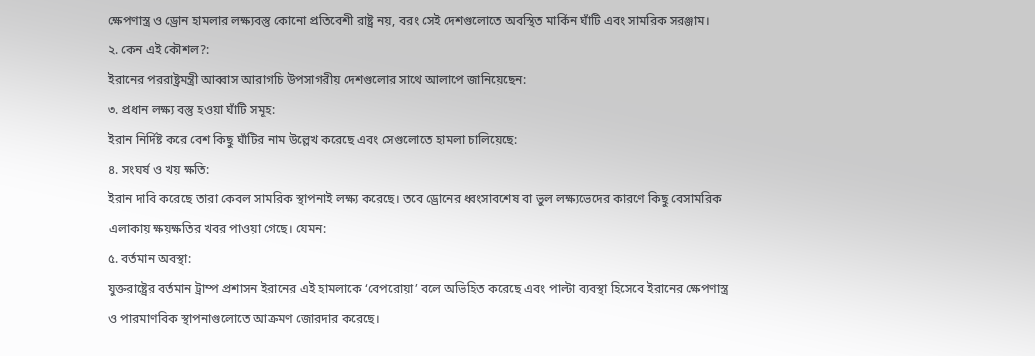ক্ষেপণাস্ত্র ও ড্রোন হামলার লক্ষ্যবস্তু কোনো প্রতিবেশী রাষ্ট্র নয়, বরং সেই দেশগুলোতে অবস্থিত মার্কিন ঘাঁটি এবং সামরিক সরঞ্জাম।
২. কেন এই কৌশল?:
ইরানের পররাষ্ট্রমন্ত্রী আব্বাস আরাগচি উপসাগরীয় দেশগুলোর সাথে আলাপে জানিয়েছেন:
৩. প্রধান লক্ষ্য বস্তু হওয়া ঘাঁটি সমূহ:
ইরান নির্দিষ্ট করে বেশ কিছু ঘাঁটির নাম উল্লেখ করেছে এবং সেগুলোতে হামলা চালিয়েছে:
৪. সংঘর্ষ ও খয় ক্ষতি:
ইরান দাবি করেছে তারা কেবল সামরিক স্থাপনাই লক্ষ্য করেছে। তবে ড্রোনের ধ্বংসাবশেষ বা ভুল লক্ষ্যভেদের কারণে কিছু বেসামরিক এলাকায় ক্ষয়ক্ষতির খবর পাওয়া গেছে। যেমন:
৫. বর্তমান অবস্থা:
যুক্তরাষ্ট্রের বর্তমান ট্রাম্প প্রশাসন ইরানের এই হামলাকে ‘বেপরোয়া’ বলে অভিহিত করেছে এবং পাল্টা ব্যবস্থা হিসেবে ইরানের ক্ষেপণাস্ত্র ও পারমাণবিক স্থাপনাগুলোতে আক্রমণ জোরদার করেছে।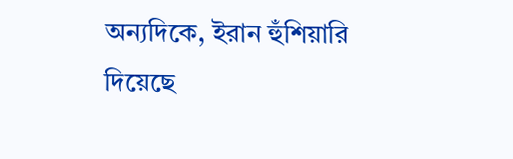অন্যদিকে, ইরান হুঁশিয়ারি দিয়েছে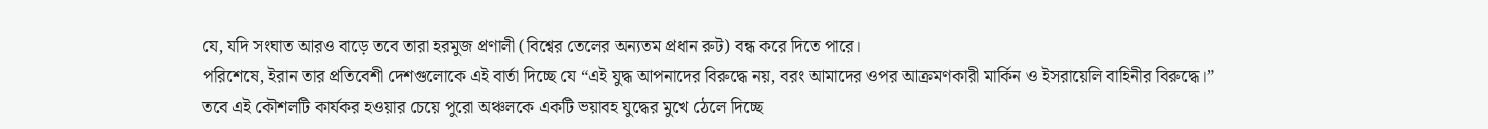যে, যদি সংঘাত আরও বাড়ে তবে তারা হরমুজ প্রণালী (বিশ্বের তেলের অন্যতম প্রধান রুট) বন্ধ করে দিতে পারে।
পরিশেষে, ইরান তার প্রতিবেশী দেশগুলোকে এই বার্তা দিচ্ছে যে “এই যুদ্ধ আপনাদের বিরুদ্ধে নয়, বরং আমাদের ওপর আক্রমণকারী মার্কিন ও ইসরায়েলি বাহিনীর বিরুদ্ধে।” তবে এই কৌশলটি কার্যকর হওয়ার চেয়ে পুরো অঞ্চলকে একটি ভয়াবহ যুদ্ধের মুখে ঠেলে দিচ্ছে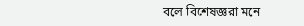বলে বিশেষজ্ঞরা মনে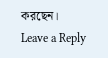করছেন।
Leave a Reply